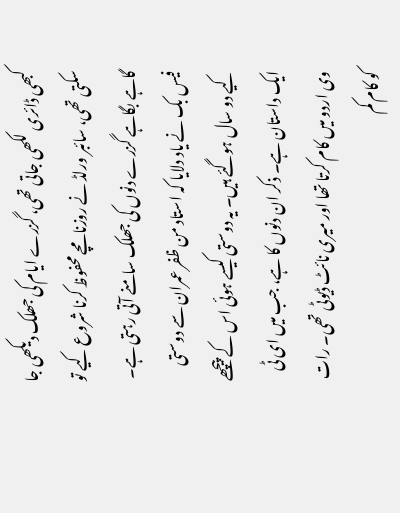کبھی ڈائری لکھی جاتی تھی، گزرے ایام کی جھلک دیکھی جا سکتی تھی، سائبر ورلڈ نے روزنامچے محفوظ کرنا شروع کیے تو گاہے بگاہے گزرے دنوں کی جھلک سامنے آتی رہتی ہے۔ فیس بک نے یاد دلایا کہ استاد من ظفر عمران سے دوستی کیے دو سال ہوگئے ہیں۔ یہ دوستی کیسے ہوئی اس کے پیچھے ایک داستان ہے۔ ذکر ان دنوں کا ہے، جب میں ای ٹی وی اردو میں کام کرتا تھا اور میری نائٹ ڈیوٹی تھی۔ رات کو کام کم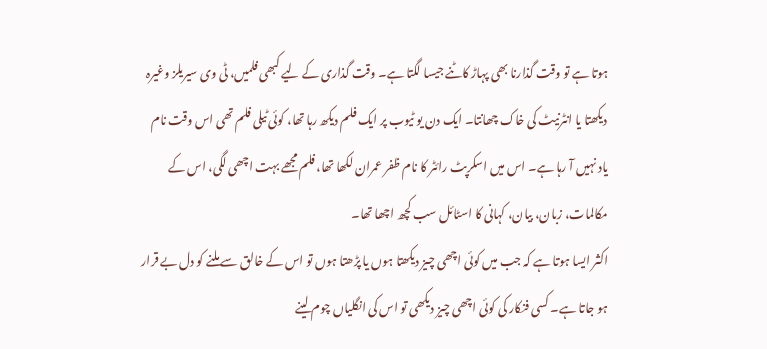ہوتا ہے تو وقت گذارنا بھی پہاڑ کاٹنے جیسا لگتا ہے۔ وقت گذاری کے لیے کبھی فلمیں، ٹی وی سیریلز وغیرہ دیکھتا یا انٹرنیٹ کی خاک چھانتا۔ ایک دن یو ٹیوب پر ایک فلم دیکھ رہا تھا، کوئی ٹیلی فلم تھی اس وقت نام یاد نہیں آ رہا ہے۔ اس میں اسکرپٹ رائٹر کا نام ظفر عمران لکھا تھا، فلم مجھے بہت اچھی لگی، اس کے مکالمات، زبان، بیان، کہانی کا اسٹائل سب کچھ اچھا تھا۔
اکثر ایسا ہوتا ہے کہ جب میں کوئی اچھی چیز دیکھتا ہوں یا پڑھتا ہوں تو اس کے خالق سے ملنے کو دل بے قرار ہو جاتا ہے۔ کسی فنکار کی کوئی اچھی چیز دیکھی تو اس کی انگلیاں چوم لینے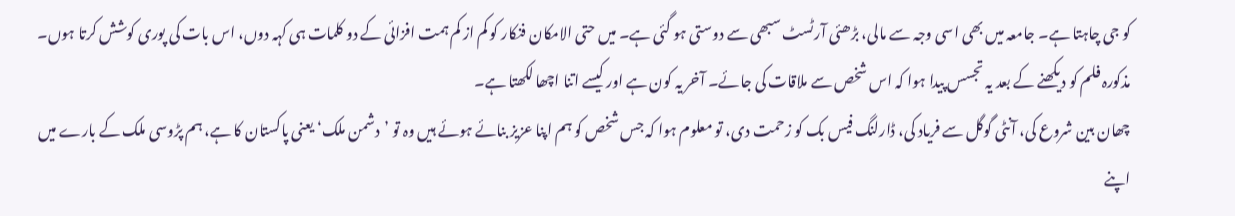کو جی چاہتا ہے۔ جامعہ میں بھی اسی وجہ سے مالی، بڑھئی آرٹسٹ سبھی سے دوستی ہو گئی ہے۔ میں حتی الامکان فنکار کو کم از کم ہمت افزائی کے دو کلمات ہی کہہ دوں، اس بات کی پوری کوشش کرتا ہوں۔ مذکورہ فلم کو دیکھنے کے بعد یہ تجسس پیدا ہوا کہ اس شخص سے ملاقات کی جائے۔ آخر یہ کون ہے اور کیسے اتنا اچھا لکھتا ہے۔
چھان بین شروع کی، آنٹی گوگل سے فریاد کی، ڈارلنگ فیس بک کو زحمت دی، تو معلوم ہوا کہ جس شخص کو ہم اپنا عزیز بنائے ہوئے ہیں وہ تو ’دشمن ملک‘ یعنی پاکستان کا ہے، ہم پڑوسی ملک کے بارے میں اپنے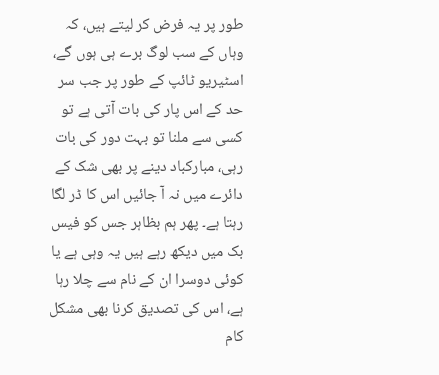طور پر یہ فرض کر لیتے ہیں، کہ وہاں کے سب لوگ برے ہی ہوں گے، اسٹیریو ٹائپ کے طور پر جب سر حد کے اس پار کی بات آتی ہے تو کسی سے ملنا تو بہت دور کی بات رہی، مبارکباد دینے پر بھی شک کے دائرے میں نہ آ جائیں اس کا ڈر لگا رہتا ہے۔ پھر ہم بظاہر جس کو فیس بک میں دیکھ رہے ہیں یہ وہی ہے یا کوئی دوسرا ان کے نام سے چلا رہا ہے، اس کی تصدیق کرنا بھی مشکل کام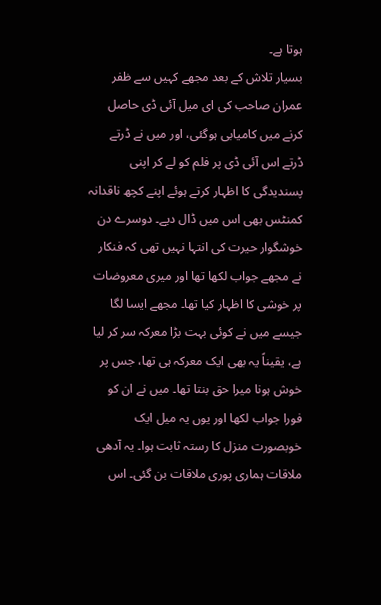ہوتا ہے۔
بسیار تلاش کے بعد مجھے کہیں سے ظفر عمران صاحب کی ای میل آئی ڈی حاصل کرنے میں کامیابی ہوگئی، اور میں نے ڈرتے ڈرتے اس آئی ڈی پر فلم کو لے کر اپنی پسندیدگی کا اظہار کرتے ہوئے اپنے کچھ ناقدانہ کمنٹس بھی اس میں ڈال دیے۔ دوسرے دن خوشگوار حیرت کی انتہا نہیں تھی کہ فنکار نے مجھے جواب لکھا تھا اور میری معروضات پر خوشی کا اظہار کیا تھا۔ مجھے ایسا لگا جیسے میں نے کوئی بہت بڑا معرکہ سر کر لیا ہے، یقیناً یہ بھی ایک معرکہ ہی تھا، جس پر خوش ہونا میرا حق بنتا تھا۔ میں نے ان کو فورا جواب لکھا اور یوں یہ میل ایک خوبصورت منزل کا رستہ ثابت ہوا۔ یہ آدھی ملاقات ہماری پوری ملاقات بن گئی۔ اس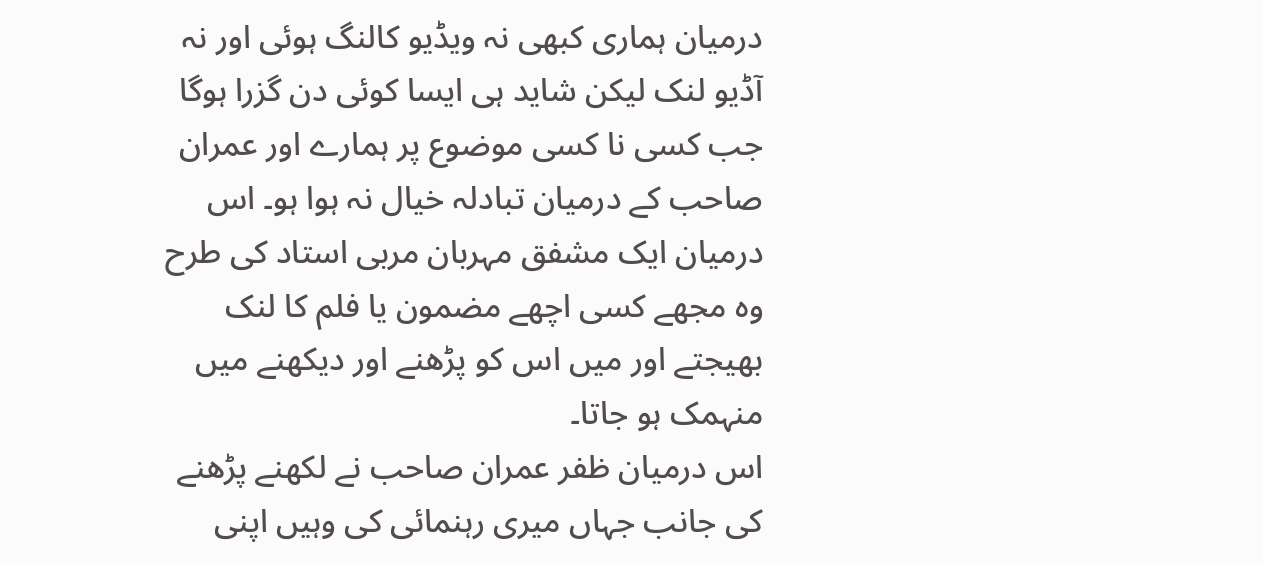درمیان ہماری کبھی نہ ویڈیو کالنگ ہوئی اور نہ آڈیو لنک لیکن شاید ہی ایسا کوئی دن گزرا ہوگا جب کسی نا کسی موضوع پر ہمارے اور عمران صاحب کے درمیان تبادلہ خیال نہ ہوا ہو۔ اس درمیان ایک مشفق مہربان مربی استاد کی طرح وہ مجھے کسی اچھے مضمون یا فلم کا لنک بھیجتے اور میں اس کو پڑھنے اور دیکھنے میں منہمک ہو جاتا۔
اس درمیان ظفر عمران صاحب نے لکھنے پڑھنے کی جانب جہاں میری رہنمائی کی وہیں اپنی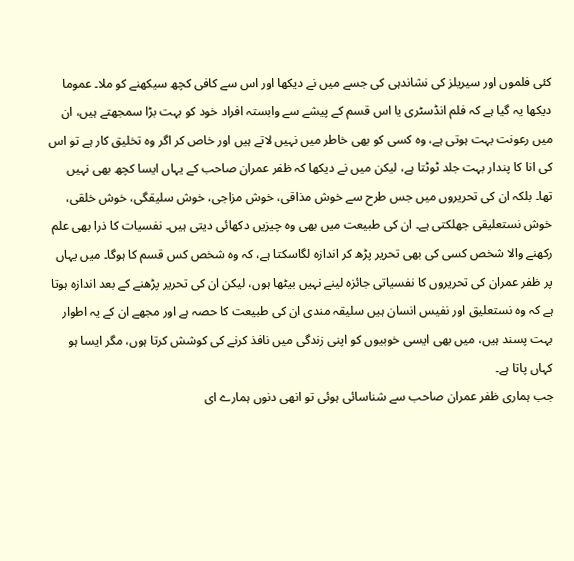کئی فلموں اور سیریلز کی نشاندہی کی جسے میں نے دیکھا اور اس سے کافی کچھ سیکھنے کو ملا۔ عموما دیکھا یہ گیا ہے کہ فلم انڈسٹری یا اس قسم کے پیشے سے وابستہ افراد خود کو بہت بڑا سمجھتے ہیں، ان میں رعونت بہت ہوتی ہے، وہ کسی کو بھی خاطر میں نہیں لاتے ہیں اور خاص کر اگر وہ تخلیق کار ہے تو اس کی انا کا پندار بہت جلد ٹوٹتا ہے، لیکن میں نے دیکھا کہ ظفر عمران صاحب کے یہاں ایسا کچھ بھی نہیں تھا۔ بلکہ ان کی تحریروں میں جس طرح سے خوش مذاقی، خوش مزاجی، خوش سلیقگی، خوش خلقی، خوش نستعلیقی جھلکتی ہے۔ ان کی طبیعت میں بھی وہ چیزیں دکھائی دیتی ہیں۔ نفسیات کا ذرا بھی علم رکھنے والا شخص کسی کی بھی تحریر پڑھ کر اندازہ لگاسکتا ہے، کہ وہ شخص کس قسم کا ہوگا۔ میں یہاں پر ظفر عمران کی تحریروں کا نفسیاتی جائزہ لینے نہیں بیٹھا ہوں، لیکن ان کی تحریر پڑھنے کے بعد اندازہ ہوتا ہے کہ وہ نستعلیق اور نفیس انسان ہیں سلیقہ مندی ان کی طبیعت کا حصہ ہے اور مجھے ان کے یہ اطوار بہت پسند ہیں، میں بھی ایسی خوبیوں کو اپنی زندگی میں نافذ کرنے کی کوشش کرتا ہوں، مگر ایسا ہو کہاں پاتا ہے۔
جب ہماری ظفر عمران صاحب سے شناسائی ہوئی تو انھی دنوں ہمارے ای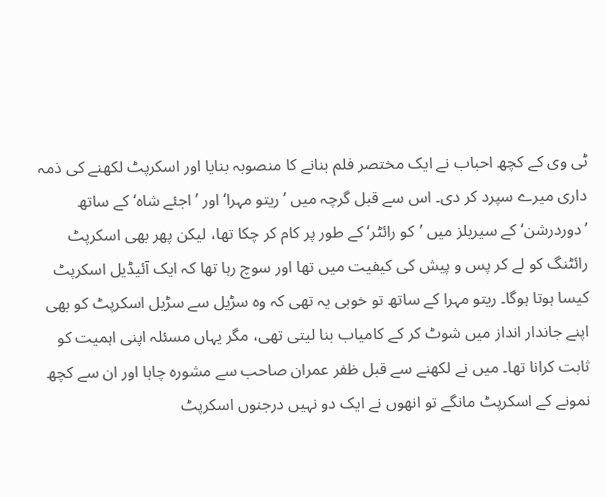ٹی وی کے کچھ احباب نے ایک مختصر فلم بنانے کا منصوبہ بنایا اور اسکرپٹ لکھنے کی ذمہ داری میرے سپرد کر دی۔ اس سے قبل گرچہ میں ’ریتو مہرا‘ اور ’اجئے شاہ‘ کے ساتھ ’دوردرشن‘ کے سیریلز میں ’کو رائٹر‘ کے طور پر کام کر چکا تھا، لیکن پھر بھی اسکرپٹ رائٹنگ کو لے کر پس و پیش کی کیفیت میں تھا اور سوچ رہا تھا کہ ایک آئیڈیل اسکرپٹ کیسا ہوتا ہوگا۔ ریتو مہرا کے ساتھ تو خوبی یہ تھی کہ وہ سڑیل سے سڑیل اسکرپٹ کو بھی اپنے جاندار انداز میں شوٹ کر کے کامیاب بنا لیتی تھی، مگر یہاں مسئلہ اپنی اہمیت کو ثابت کرانا تھا۔ میں نے لکھنے سے قبل ظفر عمران صاحب سے مشورہ چاہا اور ان سے کچھ نمونے کے اسکرپٹ مانگے تو انھوں نے ایک دو نہیں درجنوں اسکرپٹ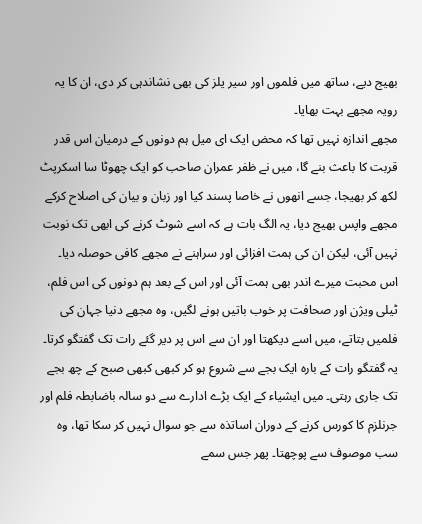بھیج دیے، ساتھ میں فلموں اور سیر یلز کی بھی نشاندہی کر دی، ان کا یہ رویہ مجھے بہت بھایا۔
مجھے اندازہ نہیں تھا کہ محض ایک ای میل ہم دونوں کے درمیان اس قدر قربت کا باعث بنے گا، میں نے ظفر عمران صاحب کو ایک چھوٹا سا اسکرپٹ لکھ کر بھیجا، جسے انھوں نے خاصا پسند کیا اور زبان و بیان کی اصلاح کرکے مجھے واپس بھیج دیا، یہ الگ بات ہے کہ اسے شوٹ کرنے کی ابھی تک نوبت نہیں آئی، لیکن ان کی ہمت افزائی اور سراہنے نے مجھے کافی حوصلہ دیا۔ اس محبت میرے اندر بھی ہمت آئی اور اس کے بعد ہم دونوں کی اس فلم، ٹیلی ویژن اور صحافت پر خوب باتیں ہونے لگیں، وہ مجھے دنیا جہان کی فلمیں بتاتے، میں اسے دیکھتا اور ان سے اس پر دیر گئے رات تک گفتگو کرتا۔ یہ گفتگو رات کے بارہ ایک بجے سے شروع ہو کر کبھی کبھی صبح کے چھ بجے تک جاری رہتی۔ میں ایشیاء کے ایک بڑے ادارے سے دو سالہ باضابطہ فلم اور جرنلزم کا کورس کرنے کے دوران اساتذہ سے جو سوال نہیں کر سکا تھا، وہ سب موصوف سے پوچھتا۔ پھر جس سمے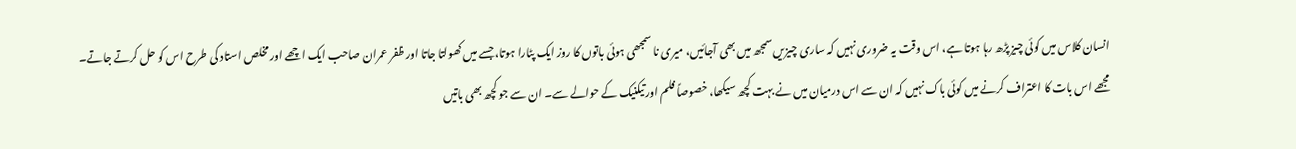انسان کلاس میں کوئی چیز پڑھ رہا ہوتا ہے، اس وقت یہ ضروری نہیں کہ ساری چیزیں سمجھ میں بھی آجائیں، میری نا سمجھی ہوئی باتوں کا روز ایک پٹارا ہوتا، جسے میں کھولتا جاتا اور ظفر عمران صاحب ایک اچھے اور مخلص استاد کی طرح اس کو حل کرتے جاتے۔ مجھے اس بات کا اعتراف کرنے میں کوئی باک نہیں کہ ان سے اس درمیان میں نے بہت کچھ سیکھا، خصوصاً فلم اور تیکنیک کے حوالے سے۔ ان سے جو کچھ بھی باتیں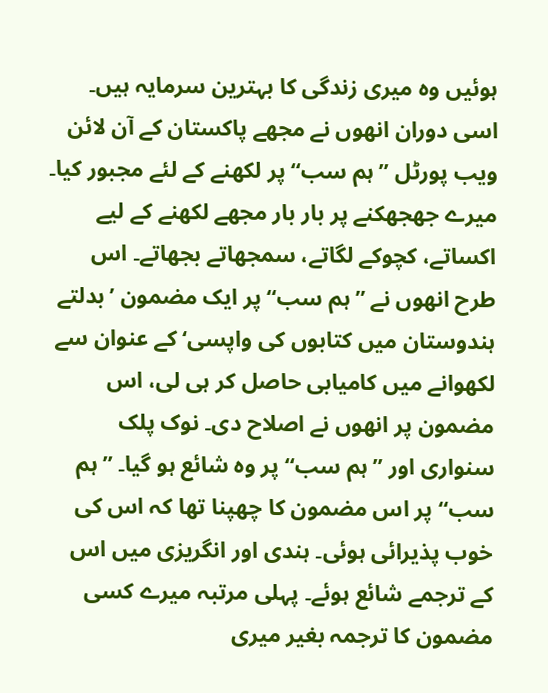ہوئیں وہ میری زندگی کا بہترین سرمایہ ہیں۔
اسی دوران انھوں نے مجھے پاکستان کے آن لائن ویب پورٹل ”ہم سب“ پر لکھنے کے لئے مجبور کیا۔ میرے جھجھکنے پر بار بار مجھے لکھنے کے لیے اکساتے، کچوکے لگاتے، سمجھاتے بجھاتے۔ اس طرح انھوں نے ”ہم سب“ پر ایک مضمون ’بدلتے ہندوستان میں کتابوں کی واپسی‘ کے عنوان سے لکھوانے میں کامیابی حاصل کر ہی لی، اس مضمون پر انھوں نے اصلاح دی۔ نوک پلک سنواری اور ”ہم سب“ پر وہ شائع ہو گیا۔ ”ہم سب“ پر اس مضمون کا چھپنا تھا کہ اس کی خوب پذیرائی ہوئی۔ ہندی اور انگریزی میں اس کے ترجمے شائع ہوئے۔ پہلی مرتبہ میرے کسی مضمون کا ترجمہ بغیر میری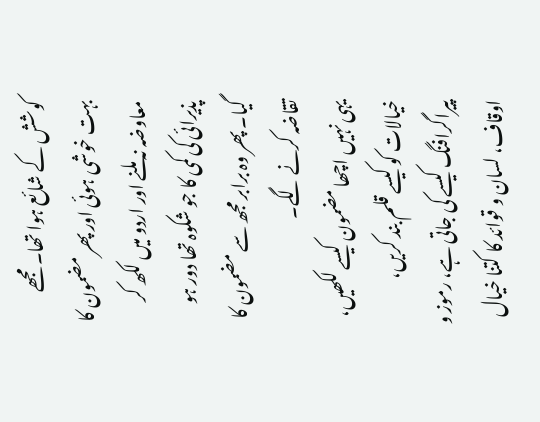کوشش کے شائع ہوا تھا۔ مجھے بہت خوشی ہوئی اور پھر مضمون کا معاوضہ نہ ملنے اور اردو میں لکھ کر پذیرائی کی کمی کا جو شکوہ تھا دور ہو گیا۔ پھر وہ برابر مجھ سے مضمون کا تقاضہ کرنے لگے۔
یہی نہیں اچھا مضمون کیسے لکھیں، خیالات کو کیسے قلم بند کریں، پیراگرافنگ کیسے کی جاتی ہے، رموز و اوقاف، لسان و قوائد کا کتنا خیال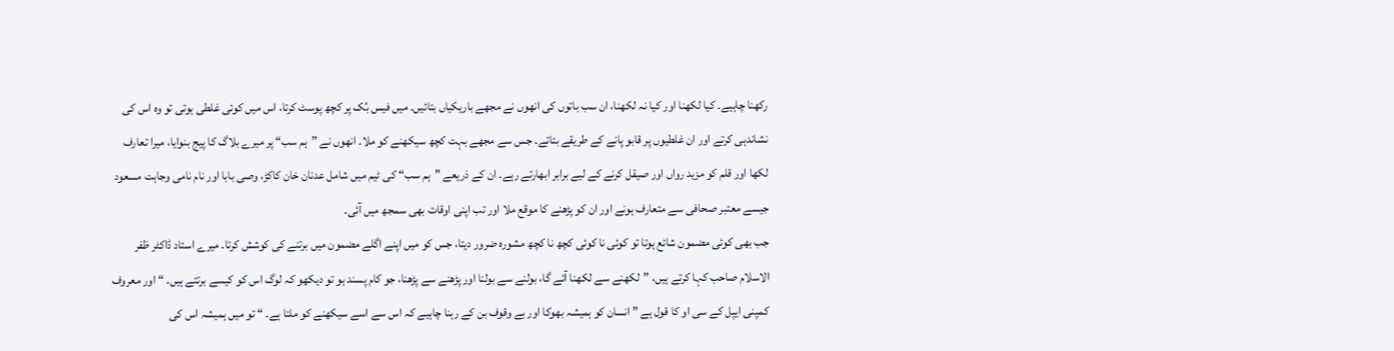رکھنا چاہیے۔ کیا لکھنا اور کیا نہ لکھنا، ان سب باتوں کی انھوں نے مجھے باریکیاں بتائیں۔ میں فیس بُک پر کچھ پوسٹ کرتا، اس میں کوئی غلطی ہوتی تو وہ اس کی نشاندہی کرتے اور ان غلطیوں پر قابو پانے کے طریقے بتاتے۔ جس سے مجھے بہت کچھ سیکھنے کو ملا۔ انھوں نے ”ہم سب“ پر میرے بلاگ کا پیج بنوایا، میرا تعارف لکھا اور قلم کو مزید رواں اور صیقل کرنے کے لیے برابر ابھارتے رہے۔ ان کے ذریعے ”ہم سب“ کی ٹیم میں شامل عدنان خان کاکڑ، وصی بابا اور نام نامی وجاہت مسعود جیسے معتبر صحافی سے متعارف ہونے اور ان کو پڑھنے کا موقع ملا اور تب اپنی اوقات بھی سمجھ میں آئی۔
جب بھی کوئی مضمون شائع ہوتا تو کوئی نا کوئی کچھ نا کچھ مشورہ ضرور دیتا، جس کو میں اپنے اگلے مضمون میں برتنے کی کوشش کرتا۔ میرے استاد ڈاکٹر ظفر الاسلام صاحب کہا کرتے ہیں، ”لکھنے سے لکھنا آئے گا، بولنے سے بولنا اور پڑھنے سے پڑھنا، جو کام پسند ہو تو دیکھو کہ لوگ اس کو کیسے برتتے ہیں۔ “ اور معروف کمپنی ایپل کے سی او کا قول ہے ”انسان کو ہمیشہ بھوکا اور بے وقوف بن کے رہنا چاہیے کہ اس سے اسے سیکھنے کو ملتا ہے۔ “ تو میں ہمیشہ اس کی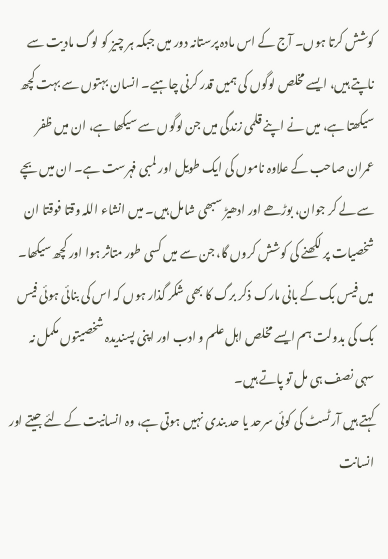کوشش کرتا ہوں۔ آج کے اس مادہ پرستانہ دور میں جبکہ ہر چیز کو لوگ مادیت سے ناپتے ہیں، ایسے مخلص لوگوں کی ہمیں قدر کرنی چاہیے۔ انسان بہتوں سے بہت کچھ سیکھتا ہے، میں نے اپنے قلمی زندگی میں جن لوگوں سے سیکھا ہے، ان میں ظفر عمران صاحب کے علاوہ ناموں کی ایک طویل اور لمبی فہرست ہے۔ ان میں بچے سے لے کر جوان، بوڑھے اور ادھیڑ سبھی شامل ہیں۔ میں انشاء اللہ وقتا فوقتا ان شخصیات پر لکھنے کی کوشش کروں گا، جن سے میں کسی طور متاثر ہوا اور کچھ سیکھا۔ میں فیس بک کے بانی مارک ذکر برگ کا بھی شکر گذار ہوں کہ اس کی بنائی ہوئی فیس بک کی بدولت ہم ایسے مخلص اہل علم و ادب اور اپنی پسندیدہ شخصیتوں مکمل نہ سہی نصف ہی مل تو پاتے ہیں۔
کہتے ہیں آرٹسٹ کی کوئی سرحد یا حد بندی نہیں ہوتی ہے، وہ انسانیت کے لئے جیتے اور انسانت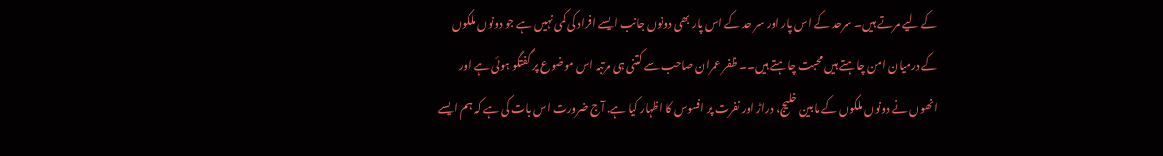کے لیے مرتے ہیں۔ سرحد کے اس پار اور سر حد کے اس پار بھی دونوں جانب ایسے افراد کی کمی نہیں ہے جو دونوں ملکوں کے درمیان امن چاہتے ہیں محبت چاہتے ہیں۔۔ ظفر عمران صاحب سے کتنی ہی مرتبہ اس موضوع پر گفتگو ہوئی ہے اور انھوں نے دونوں ملکوں کے مابین خلیج، دراڑ اور نفرت پر افسوس کا اظہار کیا ہے. آج ضرورت اس بات کی ہے کہ ہم ایسے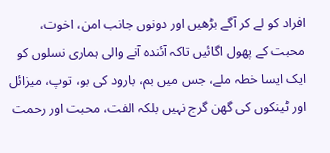افراد کو لے کر آگے بڑھیں اور دونوں جانب امن، اخوت، محبت کے پھول اگائیں تاکہ آئندہ آنے والی ہماری نسلوں کو ایک ایسا خطہ ملے، جس میں بم، بارود کی بو، توپ، میزائل اور ٹینکوں کی گھن گرج نہیں بلکہ الفت، محبت اور رحمت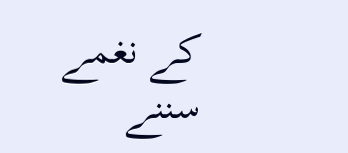کے نغمے سننے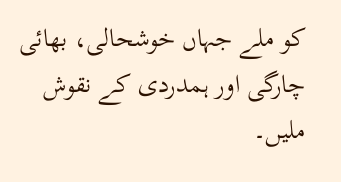کو ملے جہاں خوشحالی، بھائی چارگی اور ہمدردی کے نقوش ملیں۔